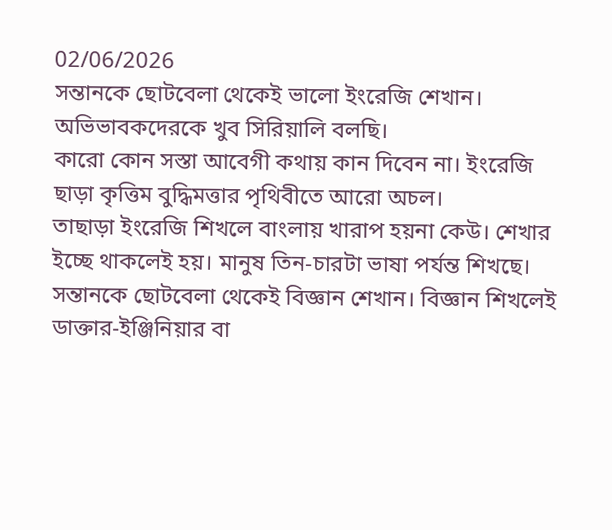02/06/2026
সন্তানকে ছোটবেলা থেকেই ভালো ইংরেজি শেখান। অভিভাবকদেরকে খুব সিরিয়ালি বলছি।
কারো কোন সস্তা আবেগী কথায় কান দিবেন না। ইংরেজি ছাড়া কৃত্তিম বুদ্ধিমত্তার পৃথিবীতে আরো অচল।
তাছাড়া ইংরেজি শিখলে বাংলায় খারাপ হয়না কেউ। শেখার ইচ্ছে থাকলেই হয়। মানুষ তিন-চারটা ভাষা পর্যন্ত শিখছে।
সন্তানকে ছোটবেলা থেকেই বিজ্ঞান শেখান। বিজ্ঞান শিখলেই ডাক্তার-ইঞ্জিনিয়ার বা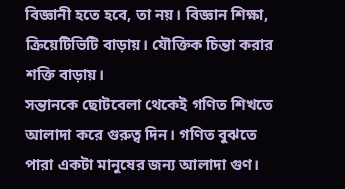বিজ্ঞানী হতে হবে, তা নয়। বিজ্ঞান শিক্ষা, ক্রিয়েটিভিটি বাড়ায়। যৌক্তিক চিন্তা করার শক্তি বাড়ায়।
সন্তানকে ছোটবেলা থেকেই গণিত শিখতে আলাদা করে গুরুত্ব দিন। গণিত বুঝতে পারা একটা মানুষের জন্য আলাদা গুণ।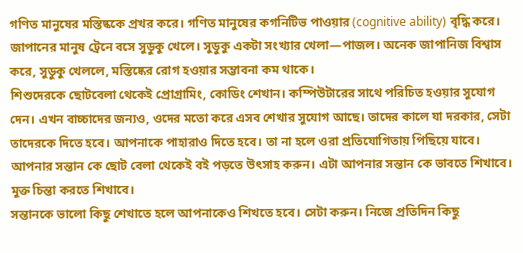গণিত মানুষের মস্তিষ্ককে প্রখর করে। গণিত মানুষের কগনিটিভ পাওয়ার (cognitive ability) বৃদ্ধি করে।
জাপানের মানুষ ট্রেনে বসে সুডুকু খেলে। সুডুকু একটা সংখ্যার খেলা—পাজল। অনেক জাপানিজ বিশ্বাস করে, সুডুকু খেললে, মস্তিষ্কের রোগ হওয়ার সম্ভাবনা কম থাকে।
শিশুদেরকে ছোটবেলা থেকেই প্রোগ্রামিং, কোডিং শেখান। কম্পিউটারের সাথে পরিচিত হওয়ার সুযোগ দেন। এখন বাচ্চাদের জন্যও, ওদের মতো করে এসব শেখার সুযোগ আছে। তাদের কালে যা দরকার, সেটা তাদেরকে দিতে হবে। আপনাকে পাহারাও দিতে হবে। তা না হলে ওরা প্রতিযোগিতায় পিছিয়ে যাবে।
আপনার সন্তান কে ছোট বেলা থেকেই বই পড়তে উৎসাহ করুন। এটা আপনার সন্তান কে ভাবতে শিখাবে। মুক্ত চিন্তা করতে শিখাবে।
সন্তানকে ভালো কিছু শেখাতে হলে আপনাকেও শিখতে হবে। সেটা করুন। নিজে প্রতিদিন কিছু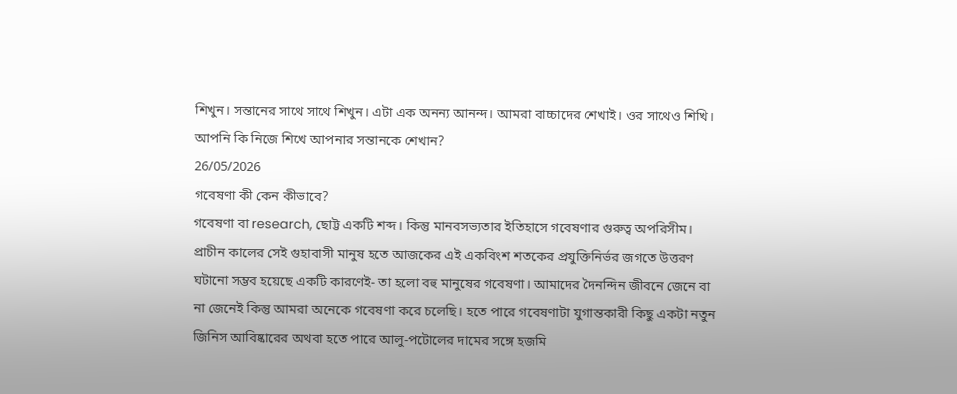শিখুন। সন্তানের সাথে সাথে শিখুন। এটা এক অনন্য আনন্দ। আমরা বাচ্চাদের শেখাই। ওর সাথেও শিখি।
আপনি কি নিজে শিখে আপনার সন্তানকে শেখান?
26/05/2026
গবেষণা কী কেন কীভাবে?
গবেষণা বা research, ছোট্ট একটি শব্দ। কিন্তু মানবসভ্যতার ইতিহাসে গবেষণার গুরুত্ব অপরিসীম। প্রাচীন কালের সেই গুহাবাসী মানুষ হতে আজকের এই একবিংশ শতকের প্রযুক্তিনির্ভর জগতে উত্তরণ ঘটানো সম্ভব হয়েছে একটি কারণেই- তা হলো বহু মানুষের গবেষণা। আমাদের দৈনন্দিন জীবনে জেনে বা না জেনেই কিন্তু আমরা অনেকে গবেষণা করে চলেছি। হতে পারে গবেষণাটা যুগান্তকারী কিছু একটা নতুন জিনিস আবিষ্কারের অথবা হতে পারে আলু-পটোলের দামের সঙ্গে হজমি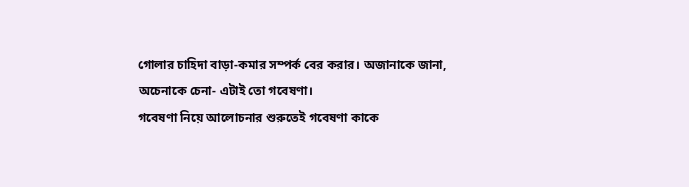গোলার চাহিদা বাড়া-কমার সম্পর্ক বের করার। অজানাকে জানা, অচেনাকে চেনা- এটাই তো গবেষণা।
গবেষণা নিয়ে আলোচনার শুরুতেই গবেষণা কাকে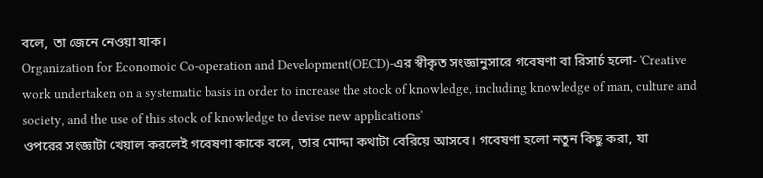বলে, তা জেনে নেওয়া যাক।
Organization for Economoic Co-operation and Development(OECD)-এর স্বীকৃত সংজ্ঞানুসারে গবেষণা বা রিসার্চ হলো- 'Creative work undertaken on a systematic basis in order to increase the stock of knowledge, including knowledge of man, culture and society, and the use of this stock of knowledge to devise new applications'
ওপরের সংজ্ঞাটা খেয়াল করলেই গবেষণা কাকে বলে, তার মোদ্দা কথাটা বেরিয়ে আসবে। গবেষণা হলো নতুন কিছু করা, যা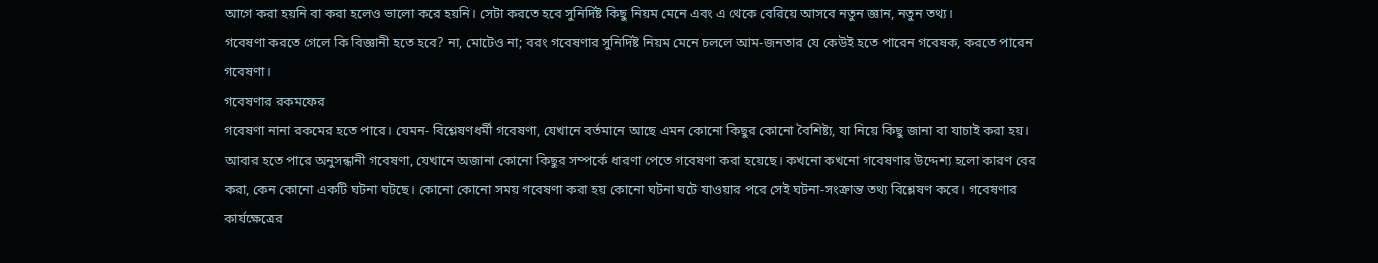আগে করা হয়নি বা করা হলেও ভালো করে হয়নি। সেটা করতে হবে সুনির্দিষ্ট কিছু নিয়ম মেনে এবং এ থেকে বেরিয়ে আসবে নতুন জ্ঞান, নতুন তথ্য।
গবেষণা করতে গেলে কি বিজ্ঞানী হতে হবে? না, মোটেও না; বরং গবেষণার সুনির্দিষ্ট নিয়ম মেনে চললে আম-জনতার যে কেউই হতে পারেন গবেষক, করতে পারেন গবেষণা।
গবেষণার রকমফের
গবেষণা নানা রকমের হতে পারে। যেমন- বিশ্লেষণধর্মী গবেষণা, যেখানে বর্তমানে আছে এমন কোনো কিছুর কোনো বৈশিষ্ট্য, যা নিয়ে কিছু জানা বা যাচাই করা হয়। আবার হতে পারে অনুসন্ধানী গবেষণা, যেখানে অজানা কোনো কিছুর সম্পর্কে ধারণা পেতে গবেষণা করা হয়েছে। কখনো কখনো গবেষণার উদ্দেশ্য হলো কারণ বের করা, কেন কোনো একটি ঘটনা ঘটছে। কোনো কোনো সময় গবেষণা করা হয় কোনো ঘটনা ঘটে যাওয়ার পরে সেই ঘটনা-সংক্রান্ত তথ্য বিশ্লেষণ করে। গবেষণার কার্যক্ষেত্রের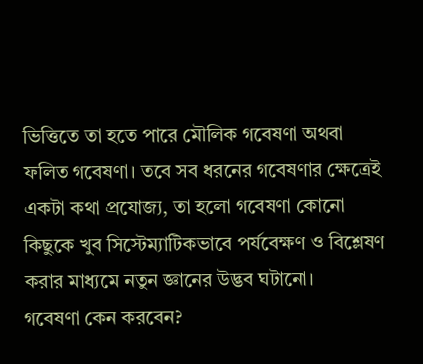ভিত্তিতে তা হতে পারে মৌলিক গবেষণা অথবা ফলিত গবেষণা। তবে সব ধরনের গবেষণার ক্ষেত্রেই একটা কথা প্রযোজ্য, তা হলো গবেষণা কোনো কিছুকে খুব সিস্টেম্যাটিকভাবে পর্যবেক্ষণ ও বিশ্লেষণ করার মাধ্যমে নতুন জ্ঞানের উদ্ভব ঘটানো।
গবেষণা কেন করবেন?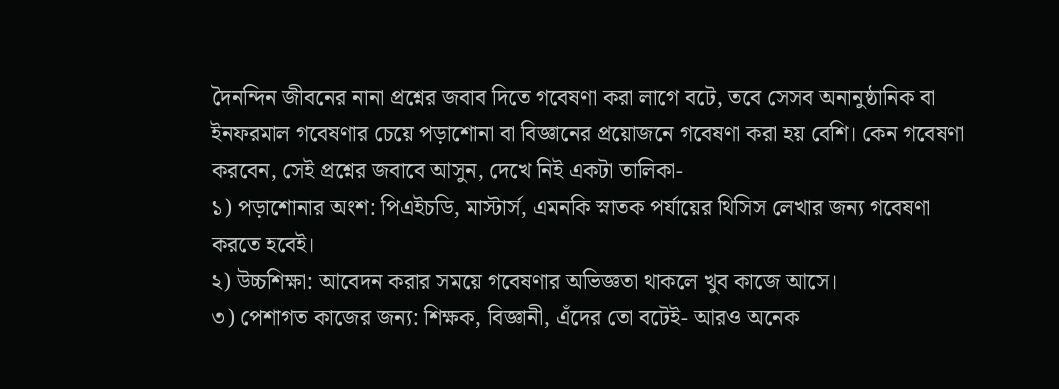দৈনন্দিন জীবনের নানা প্রশ্নের জবাব দিতে গবেষণা করা লাগে বটে, তবে সেসব অনানুষ্ঠানিক বা ইনফরমাল গবেষণার চেয়ে পড়াশোনা বা বিজ্ঞানের প্রয়োজনে গবেষণা করা হয় বেশি। কেন গবেষণা করবেন, সেই প্রশ্নের জবাবে আসুন, দেখে নিই একটা তালিকা-
১) পড়াশোনার অংশ: পিএইচডি, মাস্টার্স, এমনকি স্নাতক পর্যায়ের থিসিস লেখার জন্য গবেষণা করতে হবেই।
২) উচ্চশিক্ষা: আবেদন করার সময়ে গবেষণার অভিজ্ঞতা থাকলে খুব কাজে আসে।
৩) পেশাগত কাজের জন্য: শিক্ষক, বিজ্ঞানী, এঁদের তো বটেই- আরও অনেক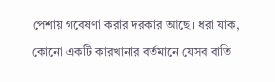পেশায় গবেষণা করার দরকার আছে। ধরা যাক, কোনো একটি কারখানার বর্তমানে যেসব বাতি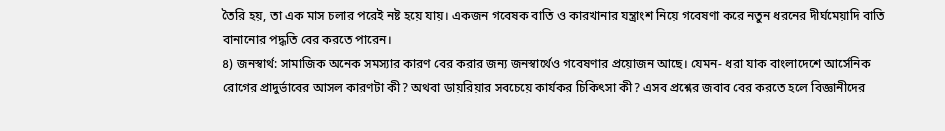তৈরি হয়, তা এক মাস চলার পরেই নষ্ট হয়ে যায়। একজন গবেষক বাতি ও কারখানার যন্ত্রাংশ নিয়ে গবেষণা করে নতুন ধরনের দীর্ঘমেয়াদি বাতি বানানোর পদ্ধতি বের করতে পারেন।
৪) জনস্বার্থ: সামাজিক অনেক সমস্যার কারণ বের করার জন্য জনস্বার্থেও গবেষণার প্রয়োজন আছে। যেমন- ধরা যাক বাংলাদেশে আর্সেনিক রোগের প্রাদুর্ভাবের আসল কারণটা কী? অথবা ডায়রিয়ার সবচেয়ে কার্যকর চিকিৎসা কী? এসব প্রশ্নের জবাব বের করতে হলে বিজ্ঞানীদের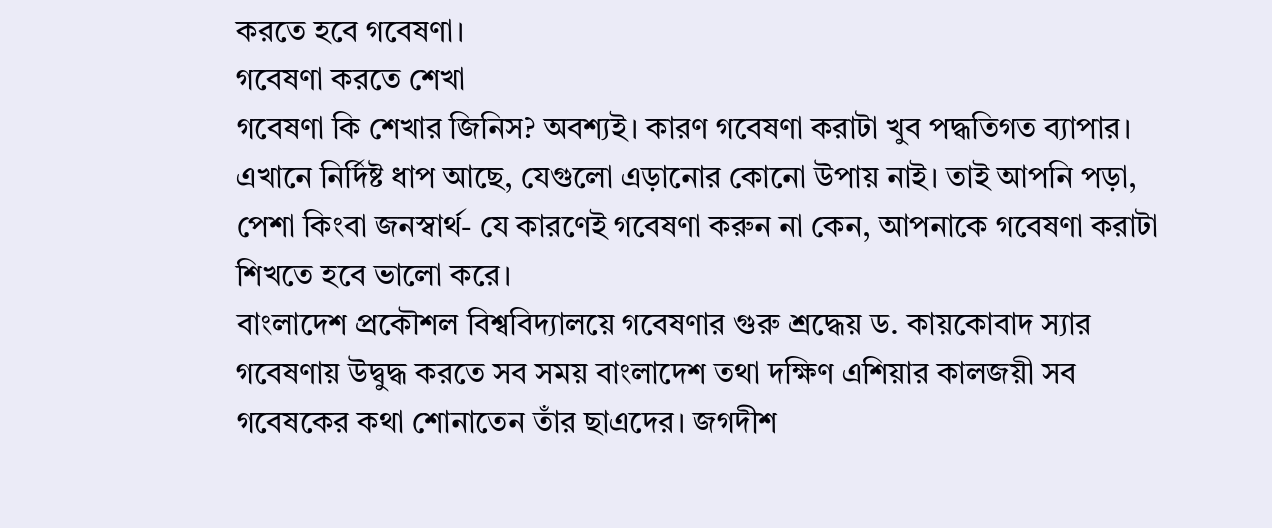করতে হবে গবেষণা।
গবেষণা করতে শেখা
গবেষণা কি শেখার জিনিস? অবশ্যই। কারণ গবেষণা করাটা খুব পদ্ধতিগত ব্যাপার। এখানে নির্দিষ্ট ধাপ আছে, যেগুলো এড়ানোর কোনো উপায় নাই। তাই আপনি পড়া, পেশা কিংবা জনস্বার্থ- যে কারণেই গবেষণা করুন না কেন, আপনাকে গবেষণা করাটা শিখতে হবে ভালো করে।
বাংলাদেশ প্রকৌশল বিশ্ববিদ্যালয়ে গবেষণার গুরু শ্রদ্ধেয় ড. কায়কোবাদ স্যার গবেষণায় উদ্বুদ্ধ করতে সব সময় বাংলাদেশ তথা দক্ষিণ এশিয়ার কালজয়ী সব গবেষকের কথা শোনাতেন তাঁর ছাএদের। জগদীশ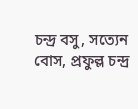চন্দ্র বসু, সত্যেন বোস, প্রফুল্ল চন্দ্র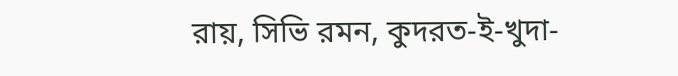রায়, সিভি রমন, কুদরত-ই-খুদা-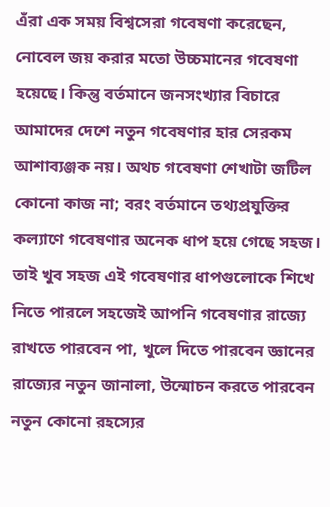এঁরা এক সময় বিশ্বসেরা গবেষণা করেছেন, নোবেল জয় করার মতো উচ্চমানের গবেষণা হয়েছে। কিন্তু বর্তমানে জনসংখ্যার বিচারে আমাদের দেশে নতুন গবেষণার হার সেরকম আশাব্যঞ্জক নয়। অথচ গবেষণা শেখাটা জটিল কোনো কাজ না; বরং বর্তমানে তথ্যপ্রযুক্তির কল্যাণে গবেষণার অনেক ধাপ হয়ে গেছে সহজ।
তাই খুব সহজ এই গবেষণার ধাপগুলোকে শিখে নিতে পারলে সহজেই আপনি গবেষণার রাজ্যে রাখতে পারবেন পা, খুলে দিতে পারবেন জ্ঞানের রাজ্যের নতুন জানালা, উন্মোচন করতে পারবেন নতুন কোনো রহস্যের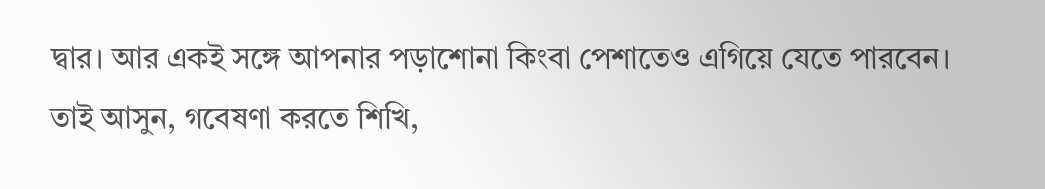দ্বার। আর একই সঙ্গে আপনার পড়াশোনা কিংবা পেশাতেও এগিয়ে যেতে পারবেন।
তাই আসুন, গবেষণা করতে শিখি,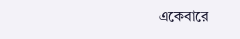একেবারে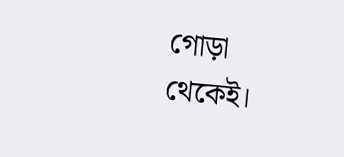গোড়া থেকেই।